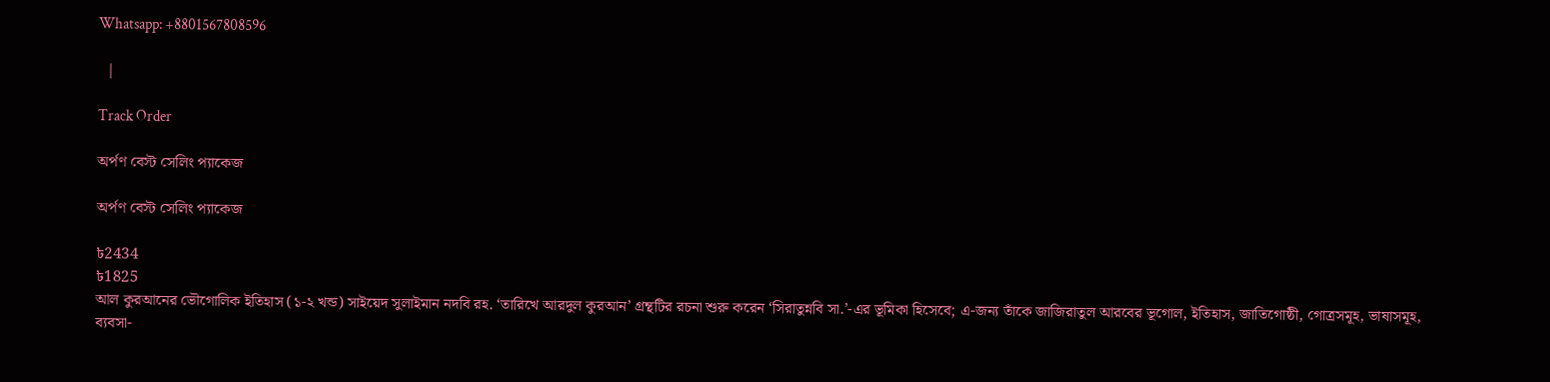Whatsapp: +8801567808596

  |

Track Order

অর্পণ বেস্ট সেলিং প্যাকেজ

অর্পণ বেস্ট সেলিং প্যাকেজ

৳2434
৳1825
আল কুরআনের ভৌগোলিক ইতিহাস (১-২ খন্ড) সাইয়েদ সুলাইমান নদবি রহ. ‘তারিখে আরদুল কুরআন’ গ্রন্থটির রচনা শুরু করেন ‘সিরাতুন্নবি সা.’-এর ভূমিকা হিসেবে; এ-জন্য তাঁকে জাজিরাতুল আরবের ভূগোল, ইতিহাস, জাতিগোষ্ঠী, গোত্রসমূহ, ভাষাসমূহ, ব্যবসা-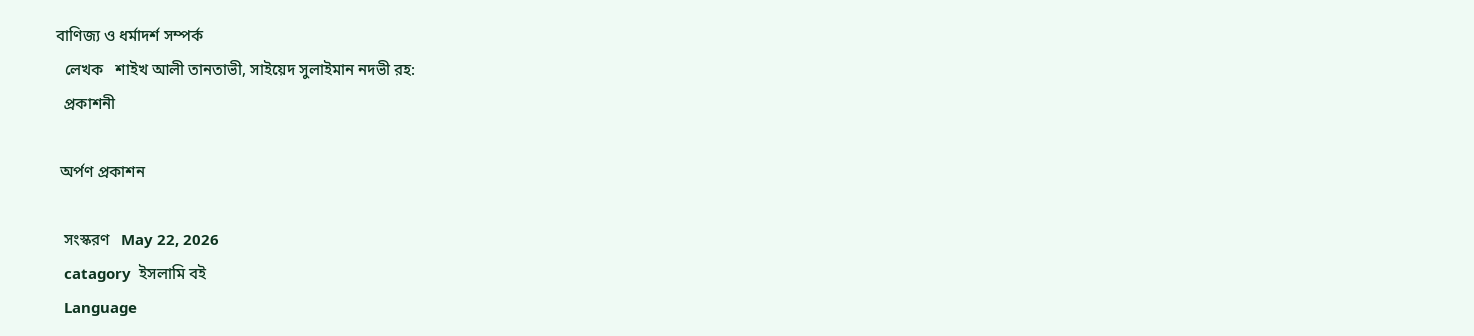বাণিজ্য ও ধর্মাদর্শ সম্পর্ক
  লেখক   শাইখ আলী তানতাভী, সাইয়েদ সুলাইমান নদভী রহ:
  প্রকাশনী

 অর্পণ প্রকাশন

  সংস্করণ   May 22, 2026
  catagory  ইসলামি বই
  Language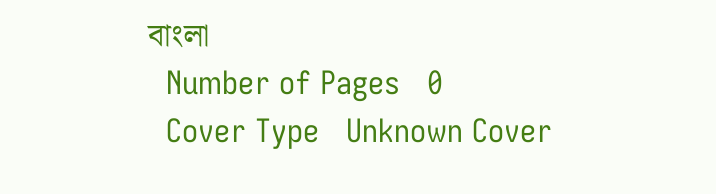বাংলা
  Number of Pages   0
  Cover Type   Unknown Cover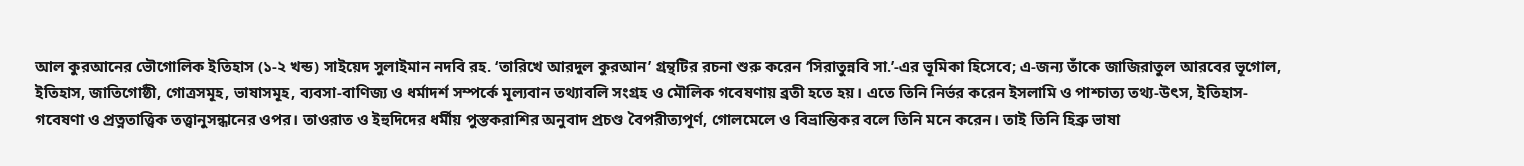আল কুরআনের ভৌগোলিক ইতিহাস (১-২ খন্ড) সাইয়েদ সুলাইমান নদবি রহ. ‘তারিখে আরদুল কুরআন’ গ্রন্থটির রচনা শুরু করেন ‘সিরাতুন্নবি সা.’-এর ভূমিকা হিসেবে; এ-জন্য তাঁকে জাজিরাতুল আরবের ভূগোল, ইতিহাস, জাতিগোষ্ঠী, গোত্রসমূহ, ভাষাসমূহ, ব্যবসা-বাণিজ্য ও ধর্মাদর্শ সম্পর্কে মূল্যবান তথ্যাবলি সংগ্রহ ও মৌলিক গবেষণায় ব্রতী হতে হয়। এতে তিনি নির্ভর করেন ইসলামি ও পাশ্চাত্য তথ্য-উৎস, ইতিহাস-গবেষণা ও প্রত্নতাত্ত্বিক তত্ত্বানুসন্ধানের ওপর। তাওরাত ও ইহুদিদের ধর্মীয় পুস্তকরাশির অনুবাদ প্রচণ্ড বৈপরীত্যপূর্ণ, গোলমেলে ও বিভ্রান্তিকর বলে তিনি মনে করেন। তাই তিনি হিব্রু ভাষা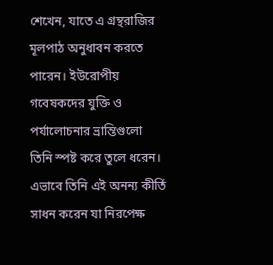শেখেন, যাতে এ গ্রন্থরাজির মূলপাঠ অনুধাবন করতে পারেন। ইউরোপীয় গবেষকদের যুক্তি ও পর্যালোচনার ভ্রান্তিগুলো তিনি স্পষ্ট করে তুলে ধরেন। এভাবে তিনি এই অনন্য কীর্তি সাধন করেন যা নিরপেক্ষ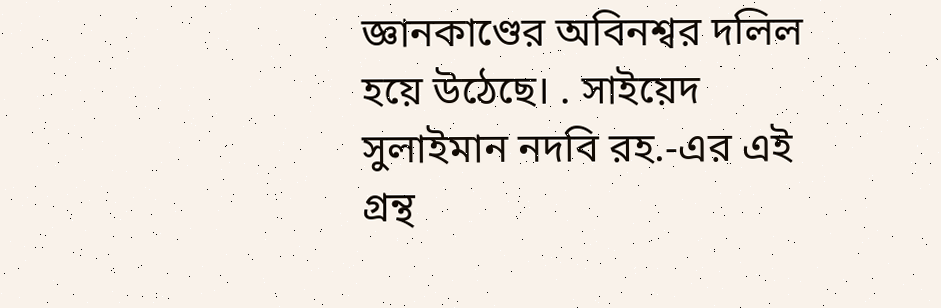জ্ঞানকাণ্ডের অবিনশ্বর দলিল হয়ে উঠেছে। . সাইয়েদ সুলাইমান নদবি রহ.-এর এই গ্রন্থ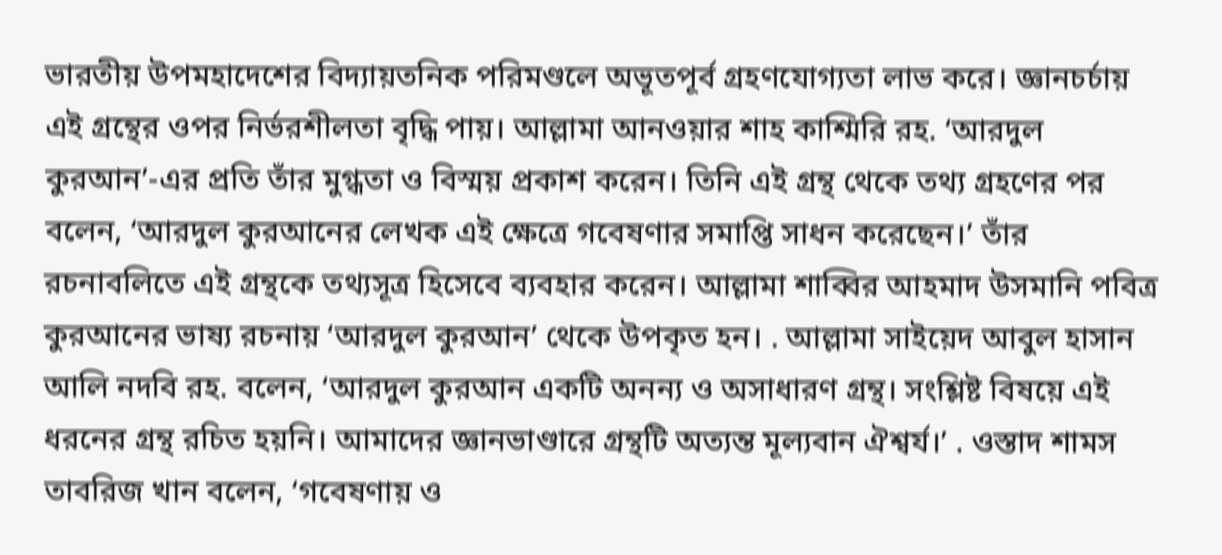ভারতীয় উপমহাদেশের বিদ্যায়তনিক পরিমণ্ডলে অভূতপূর্ব গ্রহণযোগ্যতা লাভ করে। জ্ঞানচর্চায় এই গ্রন্থের ওপর নির্ভরশীলতা বৃদ্ধি পায়। আল্লামা আনওয়ার শাহ কাশ্মিরি রহ. ‘আরদুল কুরআন’-এর প্রতি তাঁর মুগ্ধতা ও বিস্ময় প্রকাশ করেন। তিনি এই গ্রন্থ থেকে তথ্য গ্রহণের পর বলেন, ‘আরদুল কুরআনের লেখক এই ক্ষেত্রে গবেষণার সমাপ্তি সাধন করেছেন।’ তাঁর রচনাবলিতে এই গ্রন্থকে তথ্যসূত্র হিসেবে ব্যবহার করেন। আল্লামা শাব্বির আহমাদ উসমানি পবিত্র কুরআনের ভাষ্য রচনায় ‘আরদুল কুরআন’ থেকে উপকৃত হন। . আল্লামা সাইয়েদ আবুল হাসান আলি নদবি রহ. বলেন, ‘আরদুল কুরআন একটি অনন্য ও অসাধারণ গ্রন্থ। সংশ্লিষ্ট বিষয়ে এই ধরনের গ্রন্থ রচিত হয়নি। আমাদের জ্ঞানভাণ্ডারে গ্রন্থটি অত্যন্ত মূল্যবান ঐশ্বর্য।’ . ওস্তাদ শামস তাবরিজ খান বলেন, ‘গবেষণায় ও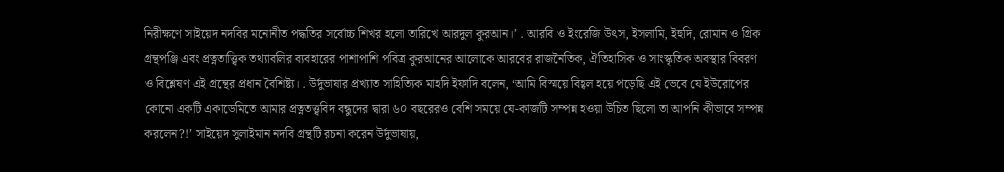নিরীক্ষণে সাইয়েদ নদবির মনোনীত পদ্ধতির সর্বোচ্চ শিখর হলো তারিখে আরদুল কুরআন।’ . আরবি ও ইংরেজি উৎস, ইসলামি, ইহুদি, রোমান ও গ্রিক গ্রন্থপঞ্জি এবং প্রত্নতাত্ত্বিক তথ্যাবলির ব্যবহারের পাশাপাশি পবিত্র কুরআনের আলোকে আরবের রাজনৈতিক, ঐতিহাসিক ও সাংস্কৃতিক অবস্থার বিবরণ ও বিশ্লেষণ এই গ্রন্থের প্রধান বৈশিষ্ট্য। . উর্দুভাষার প্রখ্যাত সাহিত্যিক মাহদি ইফাদি বলেন, ‘আমি বিস্ময়ে বিহ্বল হয়ে পড়েছি এই ভেবে যে ইউরোপের কোনো একটি একাডেমিতে আমার প্রত্নতত্ত্ববিদ বন্ধুদের দ্বারা ৬০ বছরেরও বেশি সময়ে যে-কাজটি সম্পন্ন হওয়া উচিত ছিলো তা আপনি কীভাবে সম্পন্ন করলেন?!’ সাইয়েদ সুলাইমান নদবি গ্রন্থটি রচনা করেন উর্দুভাষায়,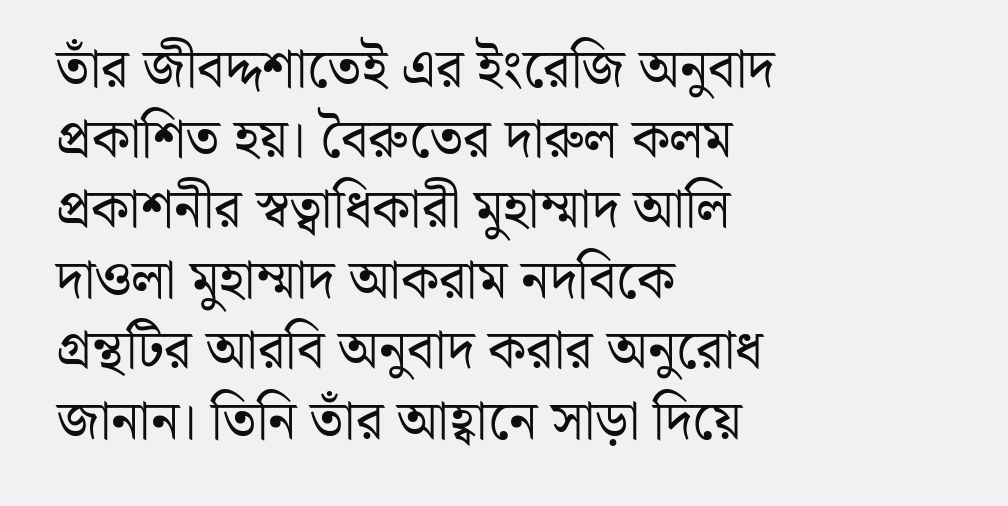তাঁর জীবদ্দশাতেই এর ইংরেজি অনুবাদ প্রকাশিত হয়। বৈরুতের দারুল কলম প্রকাশনীর স্বত্বাধিকারী মুহাম্মাদ আলি দাওলা মুহাম্মাদ আকরাম নদবিকে গ্রন্থটির আরবি অনুবাদ করার অনুরোধ জানান। তিনি তাঁর আহ্বানে সাড়া দিয়ে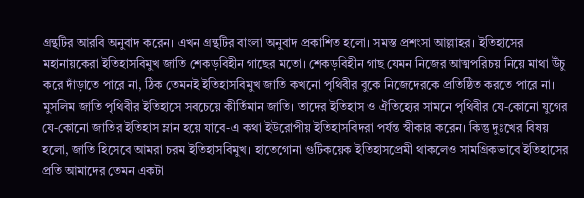গ্রন্থটির আরবি অনুবাদ করেন। এখন গ্রন্থটির বাংলা অনুবাদ প্রকাশিত হলো। সমস্ত প্রশংসা আল্লাহর। ইতিহাসের মহানায়কেরা ইতিহাসবিমুখ জাতি শেকড়বিহীন গাছের মতো। শেকড়বিহীন গাছ যেমন নিজের আত্মপরিচয় নিয়ে মাথা উঁচু করে দাঁড়াতে পারে না, ঠিক তেমনই ইতিহাসবিমুখ জাতি কখনো পৃথিবীর বুকে নিজেদেরকে প্রতিষ্ঠিত করতে পারে না। মুসলিম জাতি পৃথিবীর ইতিহাসে সবচেয়ে কীর্তিমান জাতি। তাদের ইতিহাস ও ঐতিহ্যের সামনে পৃথিবীর যে-কোনো যুগের যে-কোনো জাতির ইতিহাস ম্লান হয়ে যাবে-এ কথা ইউরোপীয় ইতিহাসবিদরা পর্যন্ত স্বীকার করেন। কিন্তু দুঃখের বিষয় হলো, জাতি হিসেবে আমরা চরম ইতিহাসবিমুখ। হাতেগোনা গুটিকয়েক ইতিহাসপ্রেমী থাকলেও সামগ্রিকভাবে ইতিহাসের প্রতি আমাদের তেমন একটা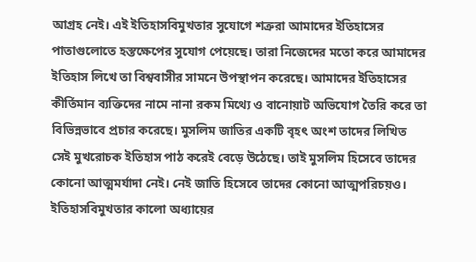আগ্রহ নেই। এই ইতিহাসবিমুখতার সুযোগে শত্রুরা আমাদের ইতিহাসের পাতাগুলোতে হস্তক্ষেপের সুযোগ পেয়েছে। তারা নিজেদের মতো করে আমাদের ইতিহাস লিখে তা বিশ্ববাসীর সামনে উপস্থাপন করেছে। আমাদের ইতিহাসের কীর্তিমান ব্যক্তিদের নামে নানা রকম মিথ্যে ও বানোয়াট অভিযোগ তৈরি করে তা বিভিন্নভাবে প্রচার করেছে। মুসলিম জাতির একটি বৃহৎ অংশ তাদের লিখিত সেই মুখরোচক ইতিহাস পাঠ করেই বেড়ে উঠেছে। তাই মুসলিম হিসেবে তাদের কোনো আত্মমর্যাদা নেই। নেই জাতি হিসেবে তাদের কোনো আত্মপরিচয়ও। ইতিহাসবিমুখতার কালো অধ্যায়ের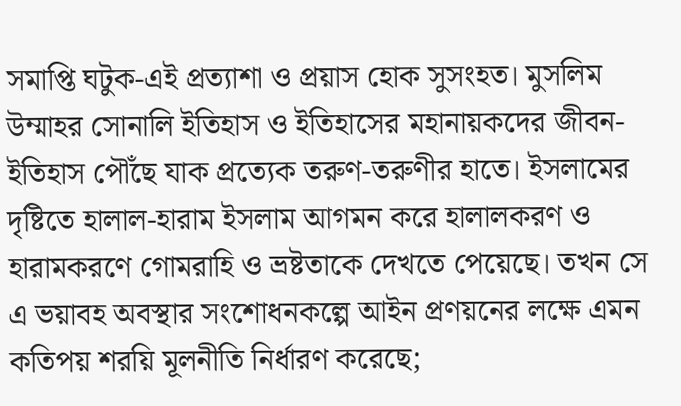সমাপ্তি ঘটুক-এই প্রত্যাশা ও প্রয়াস হোক সুসংহত। মুসলিম উম্মাহর সোনালি ইতিহাস ও ইতিহাসের মহানায়কদের জীবন-ইতিহাস পৌঁছে যাক প্রত্যেক তরুণ-তরুণীর হাতে। ইসলামের দৃষ্টিতে হালাল-হারাম ইসলাম আগমন করে হালালকরণ ও হারামকরণে গোমরাহি ও ভ্রষ্টতাকে দেখতে পেয়েছে। তখন সে এ ভয়াবহ অবস্থার সংশোধনকল্পে আইন প্রণয়নের লক্ষে এমন কতিপয় শরয়ি মূলনীতি নির্ধারণ করেছে;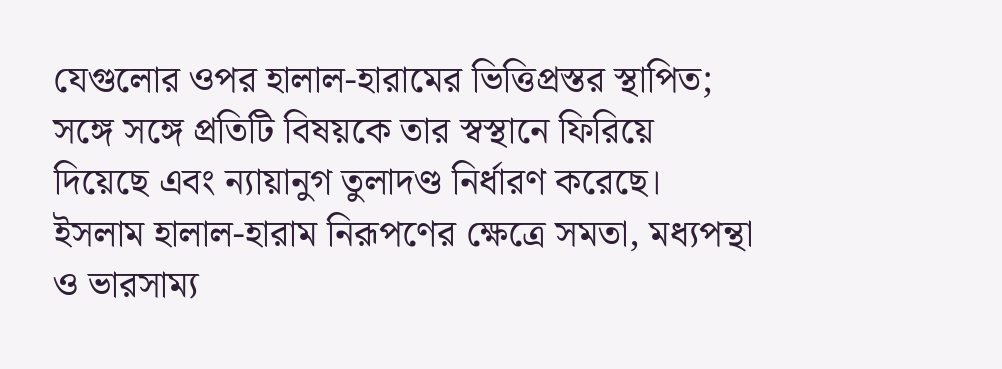যেগুলোর ওপর হালাল-হারামের ভিত্তিপ্রস্তর স্থাপিত; সঙ্গে সঙ্গে প্রতিটি বিষয়কে তার স্বস্থানে ফিরিয়ে দিয়েছে এবং ন্যায়ানুগ তুলাদণ্ড নির্ধারণ করেছে। ইসলাম হালাল-হারাম নিরূপণের ক্ষেত্রে সমতা, মধ্যপন্থা ও ভারসাম্য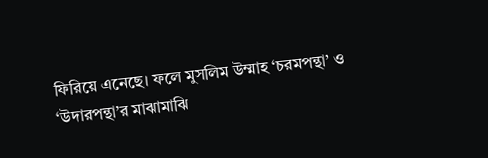ফিরিয়ে এনেছে। ফলে মুসলিম উম্মাহ ‘চরমপন্থা’ ও ‘উদারপন্থা’র মাঝামাঝি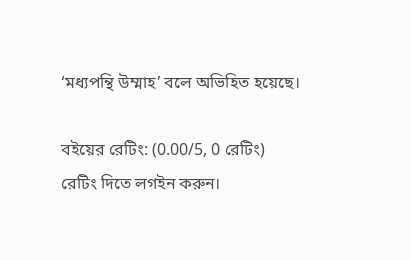‘মধ্যপন্থি উম্মাহ’ বলে অভিহিত হয়েছে।

বইয়ের রেটিং: (0.00/5, 0 রেটিং)
রেটিং দিতে লগইন করুন।